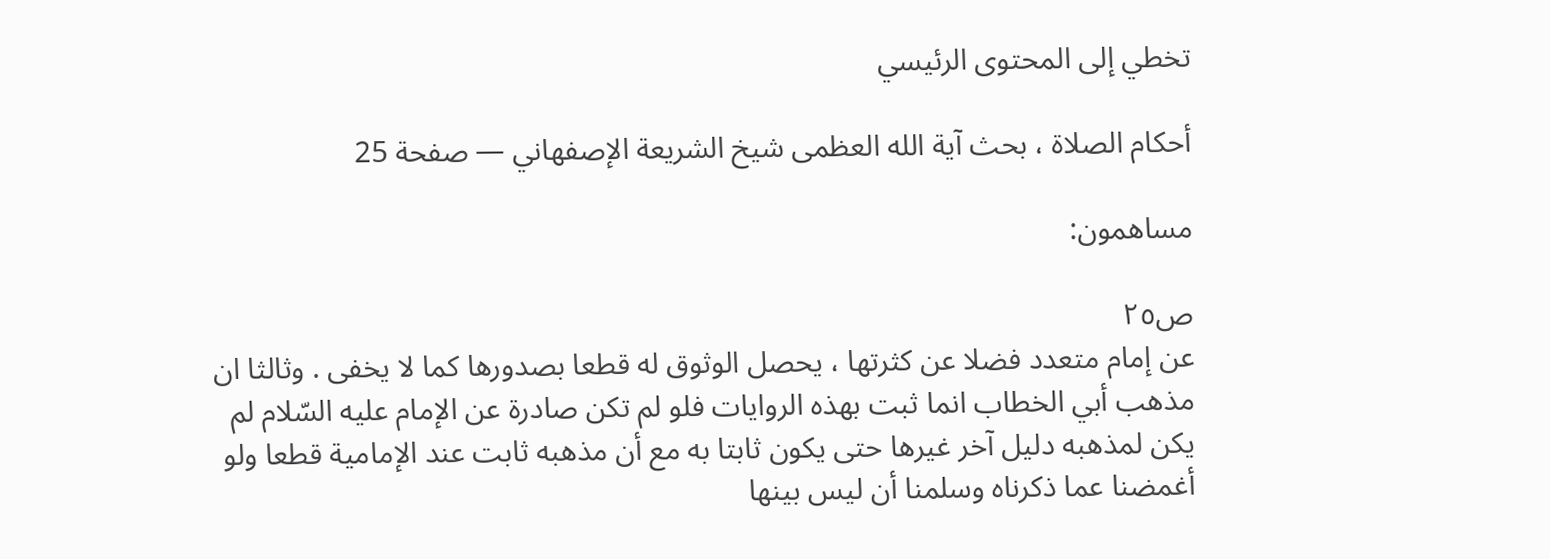تخطي إلى المحتوى الرئيسي

أحكام الصلاة ، بحث آية الله العظمى شيخ الشريعة الإصفهاني — صفحة 25

مساهمون:

ص٢٥
عن إمام متعدد فضلا عن كثرتها ، يحصل الوثوق له قطعا بصدورها كما لا يخفى . وثالثا ان مذهب أبي الخطاب انما ثبت بهذه الروايات فلو لم تكن صادرة عن الإمام عليه السّلام لم يكن لمذهبه دليل آخر غيرها حتى يكون ثابتا به مع أن مذهبه ثابت عند الإمامية قطعا ولو أغمضنا عما ذكرناه وسلمنا أن ليس بينها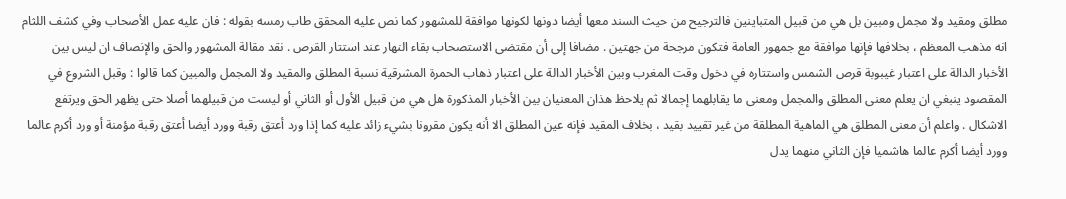مطلق ومقيد ولا مجمل ومبين بل هي من قبيل المتباينين فالترجيح من حيث السند معها أيضا دونها لكونها موافقة للمشهور كما نص عليه المحقق طاب رمسه بقوله : فان عليه عمل الأصحاب وفي كشف اللثام انه مذهب المعظم ، بخلافها فإنها موافقة مع جمهور العامة فتكون مرجحة من جهتين . مضافا إلى أن مقتضى الاستصحاب بقاء النهار عند استتار القرص . نقد مقالة المشهور والحق والإنصاف ان ليس بين الأخبار الدالة على اعتبار غيبوبة قرص الشمس واستتاره في دخول وقت المغرب وبين الأخبار الدالة على اعتبار ذهاب الحمرة المشرقية نسبة المطلق والمقيد ولا المجمل والمبين كما قالوا : وقبل الشروع في المقصود ينبغي ان يعلم معنى المطلق والمجمل ومعنى ما يقابلهما إجمالا ثم يلاحظ هذان المعنيان بين الأخبار المذكورة هل هي من قبيل الأول أو الثاني أو ليست من قبيلهما أصلا حتى يظهر الحق ويرتفع الاشكال . واعلم أن معنى المطلق هي الماهية المطلقة من غير تقييد بقيد ، بخلاف المقيد فإنه عين المطلق الا أنه يكون مقرونا بشيء زائد عليه كما إذا ورد أعتق رقبة وورد أيضا أعتق رقبة مؤمنة أو ورد أكرم عالما وورد أيضا أكرم عالما هاشميا فإن الثاني منهما يدل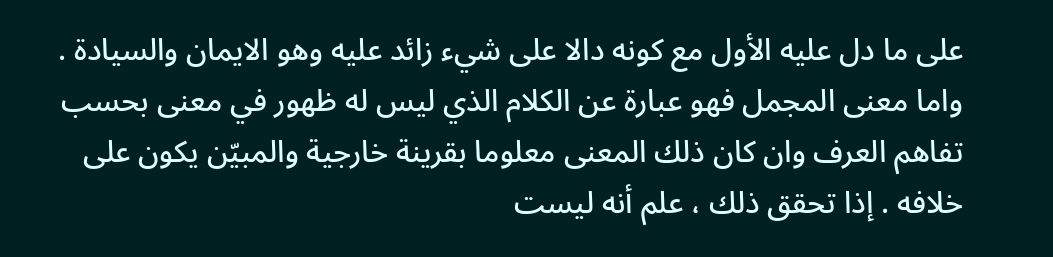على ما دل عليه الأول مع كونه دالا على شيء زائد عليه وهو الايمان والسيادة . واما معنى المجمل فهو عبارة عن الكلام الذي ليس له ظهور في معنى بحسب تفاهم العرف وان كان ذلك المعنى معلوما بقرينة خارجية والمبيّن يكون على خلافه . إذا تحقق ذلك ، علم أنه ليست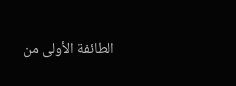الطائفة الأولى من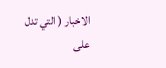الاخبار ( التي تدل على